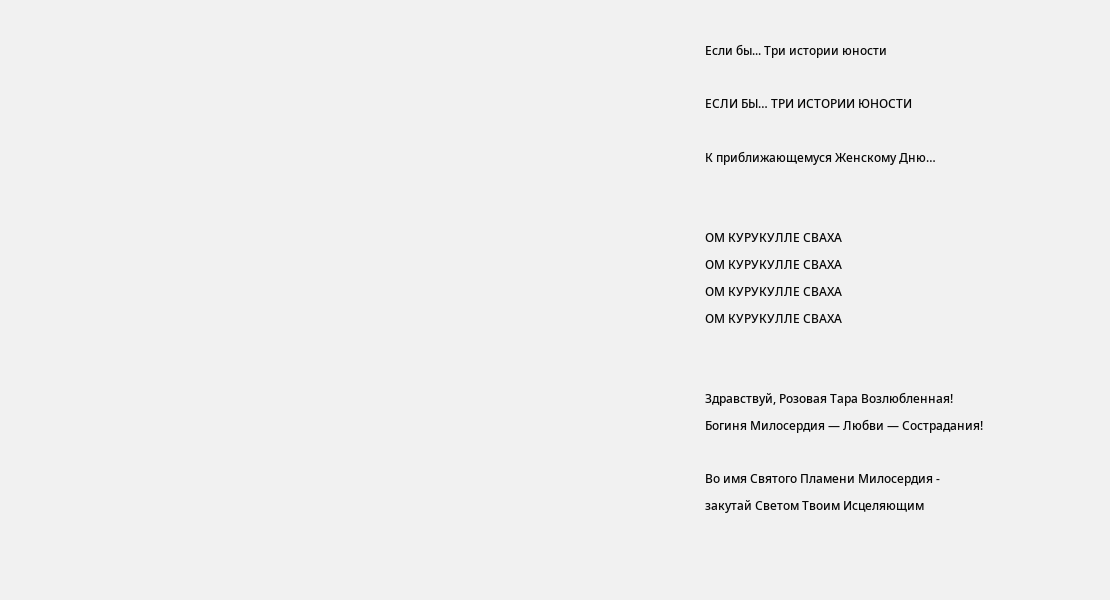Если бы... Три истории юности

ЕСЛИ БЫ… ТРИ ИСТОРИИ ЮНОСТИ

К приближающемуся Женскому Дню…


ОМ КУРУКУЛЛЕ СВАХА
ОМ КУРУКУЛЛЕ СВАХА
ОМ КУРУКУЛЛЕ СВАХА
ОМ КУРУКУЛЛЕ СВАХА


Здравствуй, Розовая Тара Возлюбленная!
Богиня Милосердия — Любви — Сострадания!

Во имя Святого Пламени Милосердия -
закутай Светом Твоим Исцеляющим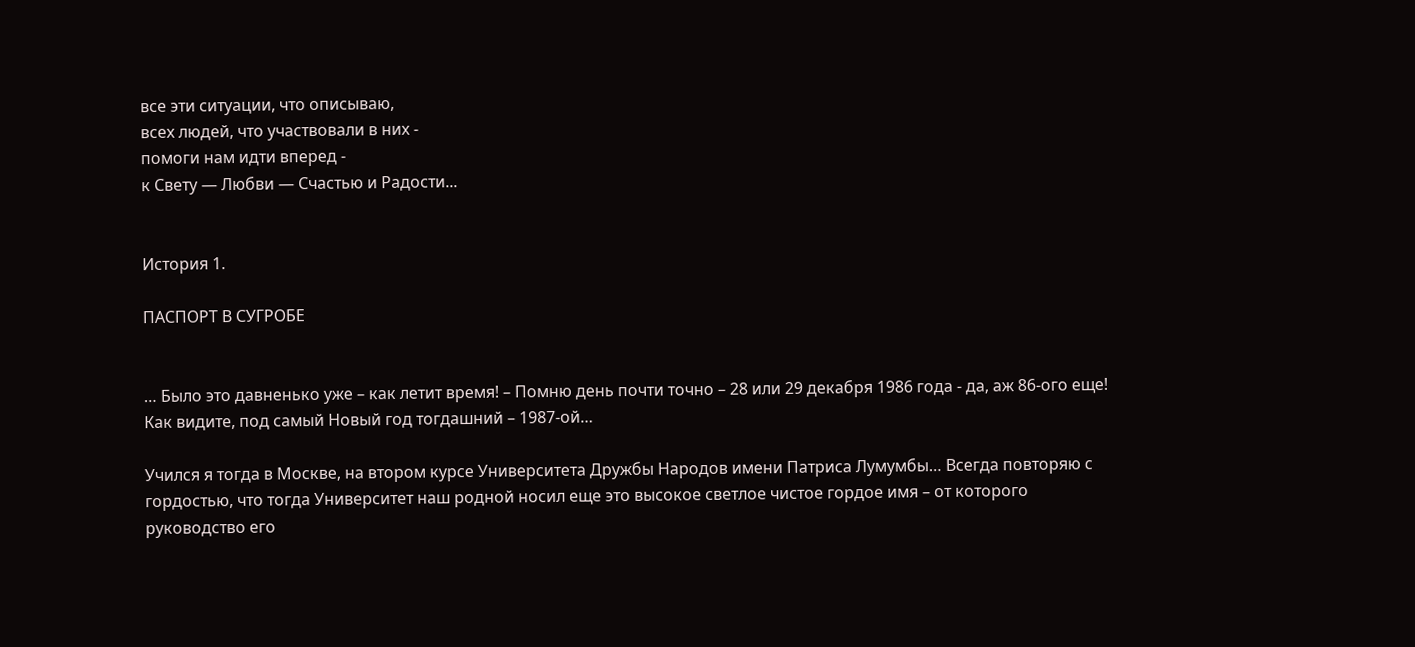все эти ситуации, что описываю,
всех людей, что участвовали в них -
помоги нам идти вперед -
к Свету — Любви — Счастью и Радости...


История 1.

ПАСПОРТ В СУГРОБЕ


… Было это давненько уже – как летит время! – Помню день почти точно – 28 или 29 декабря 1986 года - да, аж 86-ого еще! Как видите, под самый Новый год тогдашний – 1987-ой…

Учился я тогда в Москве, на втором курсе Университета Дружбы Народов имени Патриса Лумумбы… Всегда повторяю с гордостью, что тогда Университет наш родной носил еще это высокое светлое чистое гордое имя – от которого руководство его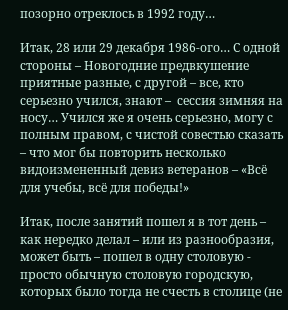позорно отреклось в 1992 году…

Итак, 28 или 29 декабря 1986-ого… С одной стороны – Новогодние предвкушение приятные разные, с другой – все, кто серьезно учился, знают –  сессия зимняя на носу… Учился же я очень серьезно, могу с полным правом, с чистой совестью сказать – что мог бы повторить несколько видоизмененный девиз ветеранов – «Всё для учебы, всё для победы!»

Итак, после занятий пошел я в тот день – как нередко делал – или из разнообразия, может быть – пошел в одну столовую - просто обычную столовую городскую, которых было тогда не счесть в столице (не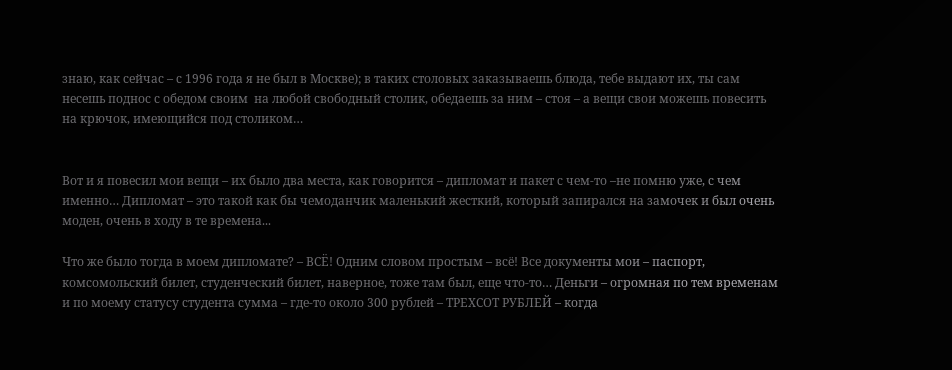знаю, как сейчас – с 1996 года я не был в Москве); в таких столовых заказываешь блюда, тебе выдают их, ты сам несешь поднос с обедом своим  на любой свободный столик, обедаешь за ним – стоя – а вещи свои можешь повесить на крючок, имеющийся под столиком…


Вот и я повесил мои вещи – их было два места, как говорится – дипломат и пакет с чем-то –не помню уже, с чем именно… Дипломат – это такой как бы чемоданчик маленький жесткий, который запирался на замочек и был очень моден, очень в ходу в те времена...

Что же было тогда в моем дипломате? – ВСЁ! Одним словом простым – всё! Все документы мои – паспорт, комсомольский билет, студенческий билет, наверное, тоже там был, еще что-то… Деньги – огромная по тем временам и по моему статусу студента сумма – где-то около 300 рублей – ТРЕХСОТ РУБЛЕЙ – когда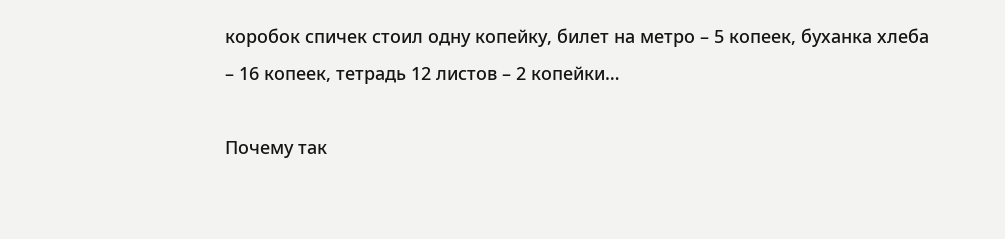коробок спичек стоил одну копейку, билет на метро – 5 копеек, буханка хлеба – 16 копеек, тетрадь 12 листов – 2 копейки…

Почему так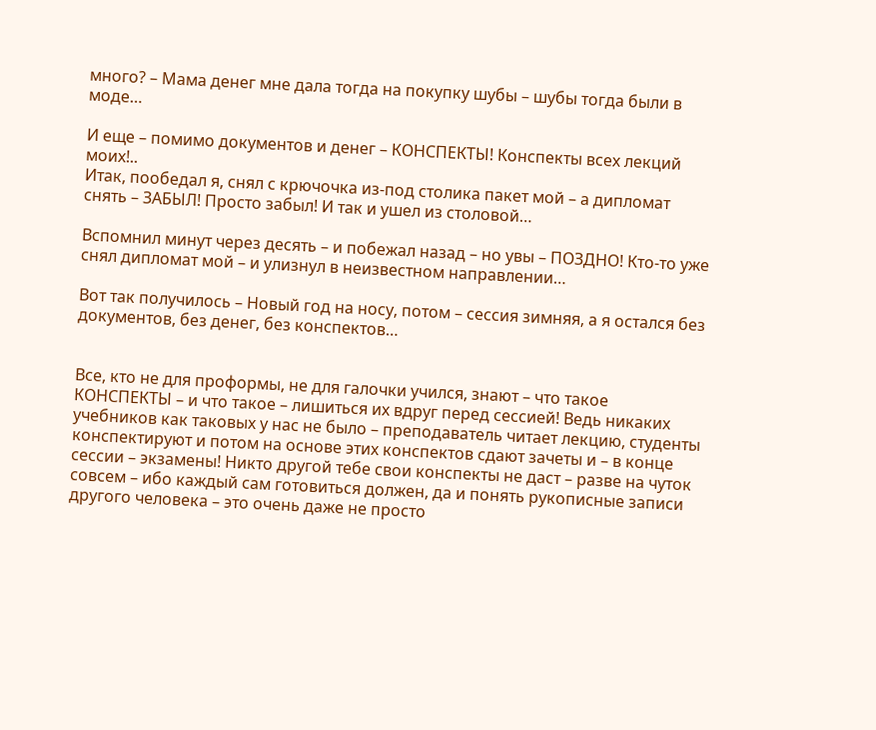много? – Мама денег мне дала тогда на покупку шубы – шубы тогда были в моде…

И еще – помимо документов и денег – КОНСПЕКТЫ! Конспекты всех лекций моих!..
Итак, пообедал я, снял с крючочка из-под столика пакет мой – а дипломат снять – ЗАБЫЛ! Просто забыл! И так и ушел из столовой…

Вспомнил минут через десять – и побежал назад – но увы – ПОЗДНО! Кто-то уже снял дипломат мой – и улизнул в неизвестном направлении…

Вот так получилось – Новый год на носу, потом – сессия зимняя, а я остался без документов, без денег, без конспектов…


Все, кто не для проформы, не для галочки учился, знают – что такое КОНСПЕКТЫ – и что такое – лишиться их вдруг перед сессией! Ведь никаких учебников как таковых у нас не было – преподаватель читает лекцию, студенты конспектируют и потом на основе этих конспектов сдают зачеты и – в конце сессии – экзамены! Никто другой тебе свои конспекты не даст – разве на чуток совсем – ибо каждый сам готовиться должен, да и понять рукописные записи другого человека – это очень даже не просто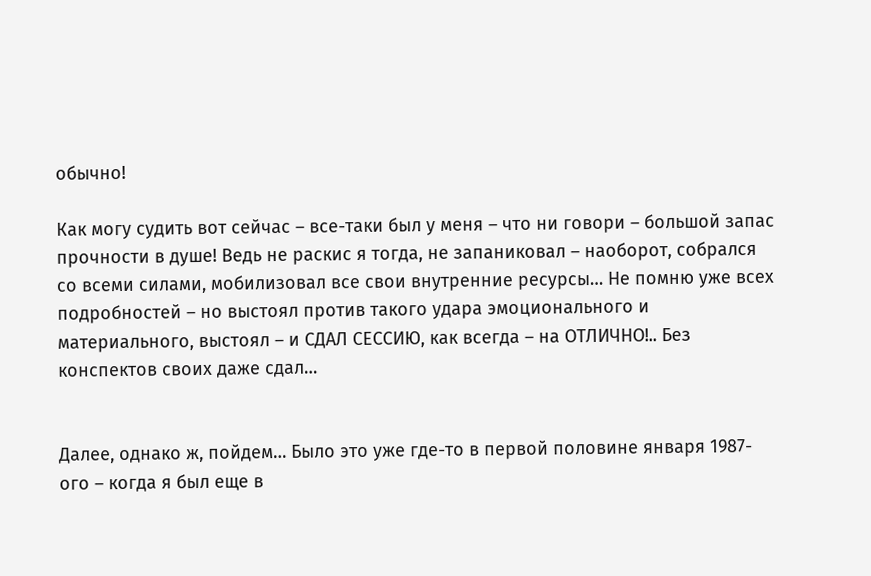обычно!

Как могу судить вот сейчас – все-таки был у меня – что ни говори – большой запас прочности в душе! Ведь не раскис я тогда, не запаниковал – наоборот, собрался со всеми силами, мобилизовал все свои внутренние ресурсы… Не помню уже всех подробностей – но выстоял против такого удара эмоционального и материального, выстоял – и СДАЛ СЕССИЮ, как всегда – на ОТЛИЧНО!.. Без конспектов своих даже сдал…


Далее, однако ж, пойдем… Было это уже где-то в первой половине января 1987-ого – когда я был еще в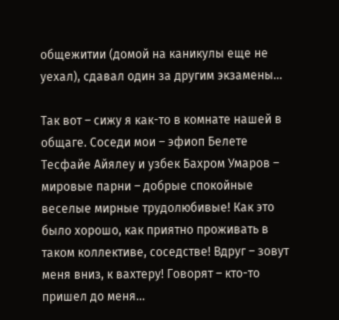общежитии (домой на каникулы еще не уехал), сдавал один за другим экзамены…

Так вот – сижу я как-то в комнате нашей в общаге. Соседи мои – эфиоп Белете Тесфайе Айялеу и узбек Бахром Умаров – мировые парни – добрые спокойные веселые мирные трудолюбивые! Как это было хорошо, как приятно проживать в таком коллективе, соседстве! Вдруг – зовут меня вниз, к вахтеру! Говорят – кто-то пришел до меня…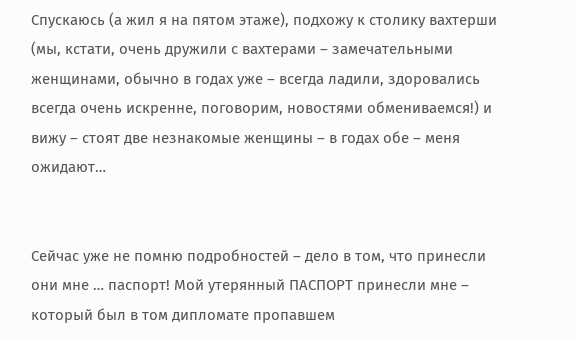Спускаюсь (а жил я на пятом этаже), подхожу к столику вахтерши (мы, кстати, очень дружили с вахтерами – замечательными женщинами, обычно в годах уже – всегда ладили, здоровались всегда очень искренне, поговорим, новостями обмениваемся!) и вижу – стоят две незнакомые женщины – в годах обе – меня ожидают…


Сейчас уже не помню подробностей – дело в том, что принесли они мне … паспорт! Мой утерянный ПАСПОРТ принесли мне – который был в том дипломате пропавшем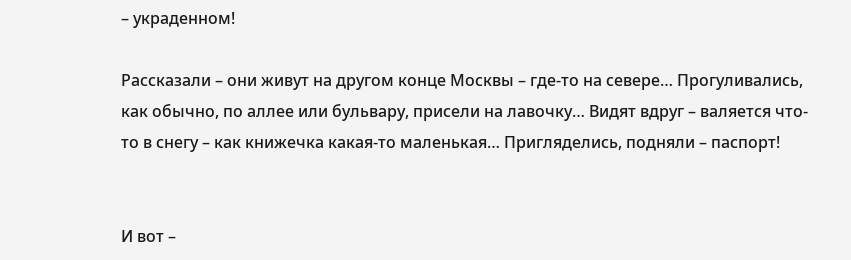– украденном!

Рассказали – они живут на другом конце Москвы – где-то на севере… Прогуливались, как обычно, по аллее или бульвару, присели на лавочку… Видят вдруг – валяется что-то в снегу – как книжечка какая-то маленькая… Пригляделись, подняли – паспорт!


И вот –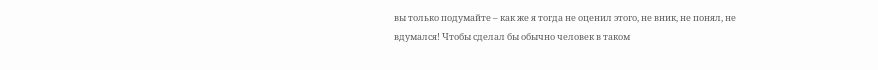вы только подумайте – как же я тогда не оценил этого, не вник, не понял, не вдумался! Чтобы сделал бы обычно человек в таком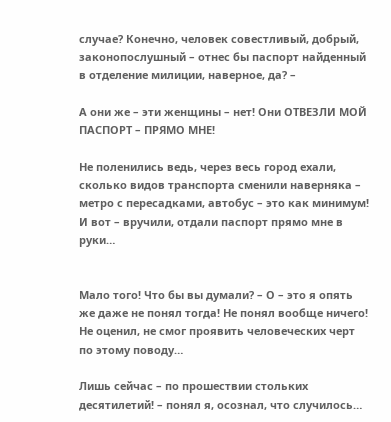случае? Конечно, человек совестливый, добрый, законопослушный – отнес бы паспорт найденный в отделение милиции, наверное, да? –

А они же – эти женщины – нет! Они ОТВЕЗЛИ МОЙ ПАСПОРТ – ПРЯМО МНЕ!

Не поленились ведь, через весь город ехали, сколько видов транспорта сменили наверняка – метро с пересадками, автобус – это как минимум! И вот – вручили, отдали паспорт прямо мне в руки…


Мало того! Что бы вы думали? – О – это я опять же даже не понял тогда! Не понял вообще ничего! Не оценил, не смог проявить человеческих черт по этому поводу…

Лишь сейчас – по прошествии стольких десятилетий! – понял я, осознал, что случилось…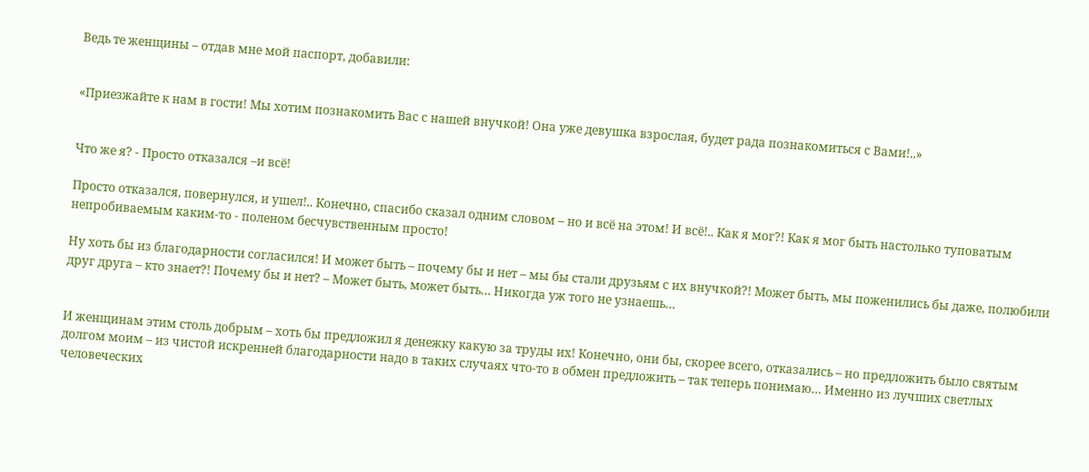Ведь те женщины – отдав мне мой паспорт, добавили:


«Приезжайте к нам в гости! Мы хотим познакомить Вас с нашей внучкой! Она уже девушка взрослая, будет рада познакомиться с Вами!..»


Что же я? - Просто отказался –и всё!

Просто отказался, повернулся, и ушел!.. Конечно, спасибо сказал одним словом – но и всё на этом! И всё!.. Как я мог?! Как я мог быть настолько туповатым непробиваемым каким-то - поленом бесчувственным просто!

Ну хоть бы из благодарности согласился! И может быть – почему бы и нет – мы бы стали друзьям с их внучкой?! Может быть, мы поженились бы даже, полюбили друг друга – кто знает?! Почему бы и нет? – Может быть, может быть… Никогда уж того не узнаешь…


И женщинам этим столь добрым – хоть бы предложил я денежку какую за труды их! Конечно, они бы, скорее всего, отказались – но предложить было святым долгом моим – из чистой искренней благодарности надо в таких случаях что-то в обмен предложить – так теперь понимаю… Именно из лучших светлых человеческих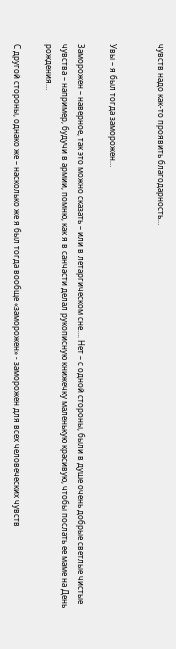чувств надо как-то проявить благодарность…


Увы – я был тогда заморожен…

Заморожен – наверное, так это можно сказать – или в летаргическом сне…. Нет – с одной стороны, были в душе очень добрые светлые чистые чувства – например, будучи в армии, помню, как я в санчасти делал рукописную книжечку маленькую красивую, чтобы послать ее маме на День рождения…

С другой стороны, однако же – насколько же я был тогда вообще «заморожен» - заморожен для всех человеческих чувств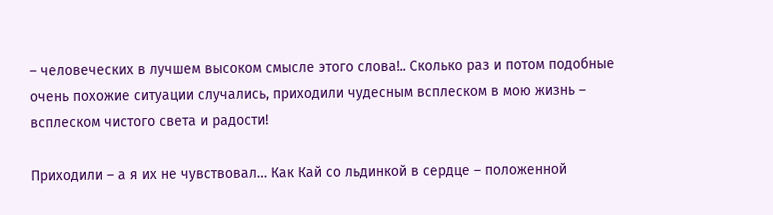– человеческих в лучшем высоком смысле этого слова!.. Сколько раз и потом подобные очень похожие ситуации случались, приходили чудесным всплеском в мою жизнь – всплеском чистого света и радости!

Приходили – а я их не чувствовал… Как Кай со льдинкой в сердце – положенной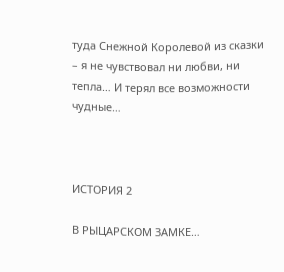туда Снежной Королевой из сказки – я не чувствовал ни любви, ни тепла… И терял все возможности чудные…



ИСТОРИЯ 2

В РЫЦАРСКОМ ЗАМКЕ…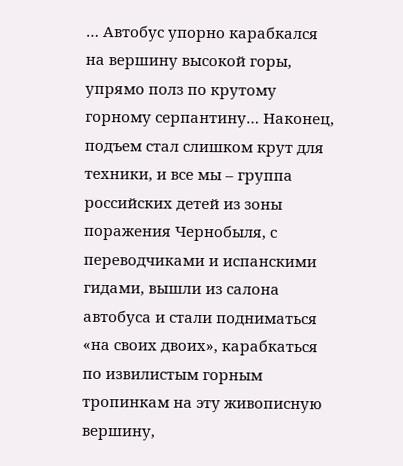… Автобус упорно карабкался на вершину высокой горы, упрямо полз по крутому горному серпантину… Наконец, подъем стал слишком крут для техники, и все мы – группа российских детей из зоны поражения Чернобыля, с переводчиками и испанскими гидами, вышли из салона автобуса и стали подниматься «на своих двоих», карабкаться по извилистым горным тропинкам на эту живописную вершину,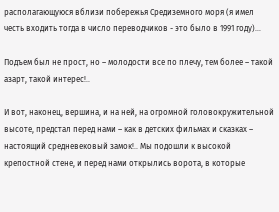располагающуюся вблизи побережья Средиземного моря (я имел честь входить тогда в число переводчиков - это было в 1991 году)…

Подъем был не прост, но – молодости все по плечу, тем более – такой азарт, такой интерес!..

И вот, наконец, вершина, и на ней, на огромной головокружительной высоте, предстал перед нами – как в детских фильмах и сказках – настоящий средневековый замок!.. Мы подошли к высокой крепостной стене, и перед нами открылись ворота, в которые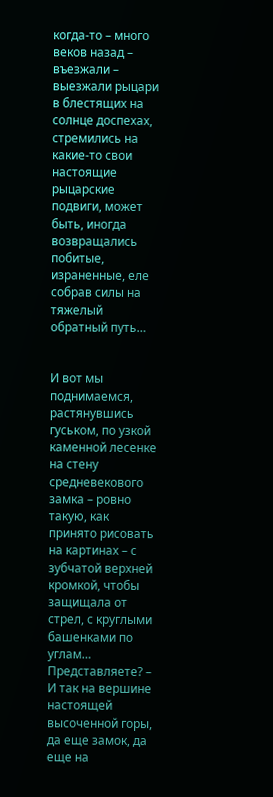когда-то – много веков назад – въезжали – выезжали рыцари в блестящих на солнце доспехах, стремились на какие-то свои настоящие рыцарские подвиги, может быть, иногда возвращались побитые, израненные, еле собрав силы на тяжелый обратный путь…


И вот мы поднимаемся, растянувшись гуськом, по узкой каменной лесенке на стену средневекового замка – ровно такую, как принято рисовать на картинах – с зубчатой верхней кромкой, чтобы защищала от стрел, с круглыми башенками по углам… Представляете? – И так на вершине настоящей высоченной горы, да еще замок, да еще на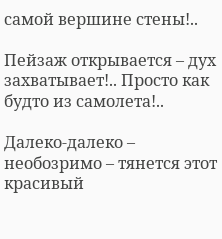самой вершине стены!..

Пейзаж открывается – дух захватывает!.. Просто как будто из самолета!..

Далеко-далеко – необозримо – тянется этот красивый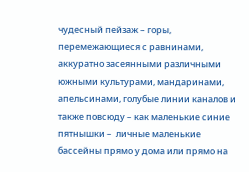чудесный пейзаж – горы, перемежающиеся с равнинами, аккуратно засеянными различными южными культурами, мандаринами, апельсинами, голубые линии каналов и также повсюду – как маленькие синие пятнышки –  личные маленькие бассейны прямо у дома или прямо на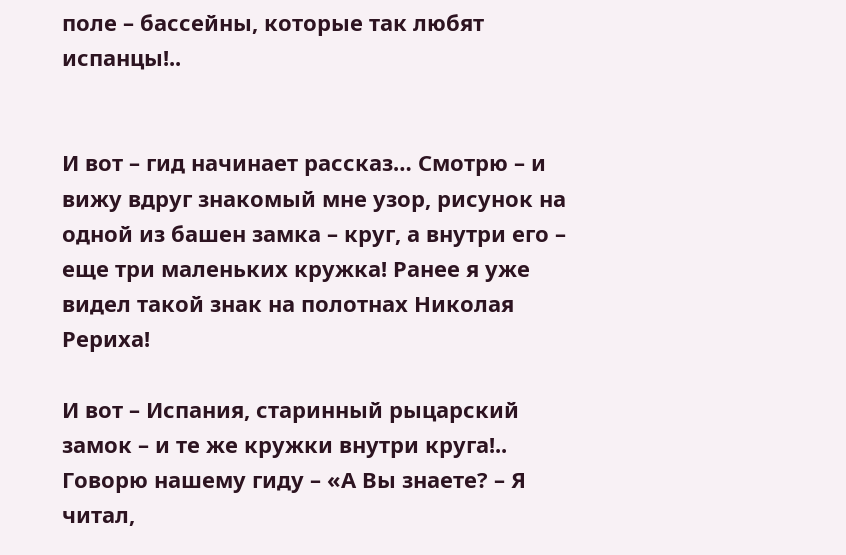поле – бассейны, которые так любят испанцы!..


И вот – гид начинает рассказ… Смотрю – и вижу вдруг знакомый мне узор, рисунок на одной из башен замка – круг, а внутри его – еще три маленьких кружка! Ранее я уже видел такой знак на полотнах Николая Рериха!

И вот – Испания, старинный рыцарский замок – и те же кружки внутри круга!.. Говорю нашему гиду – «А Вы знаете? – Я читал,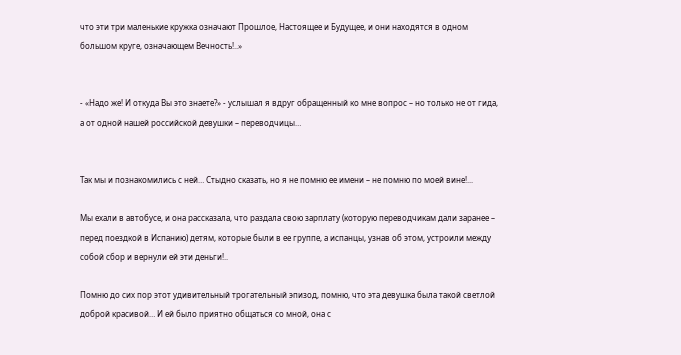что эти три маленькие кружка означают Прошлое, Настоящее и Будущее, и они находятся в одном большом круге, означающем Вечность!..»


- «Надо же! И откуда Вы это знаете?» - услышал я вдруг обращенный ко мне вопрос – но только не от гида, а от одной нашей российской девушки – переводчицы…


Так мы и познакомились с ней… Стыдно сказать, но я не помню ее имени – не помню по моей вине!...

Мы ехали в автобусе, и она рассказала, что раздала свою зарплату (которую переводчикам дали заранее – перед поездкой в Испанию) детям, которые были в ее группе, а испанцы, узнав об этом, устроили между собой сбор и вернули ей эти деньги!..

Помню до сих пор этот удивительный трогательный эпизод, помню, что эта девушка была такой светлой доброй красивой… И ей было приятно общаться со мной, она с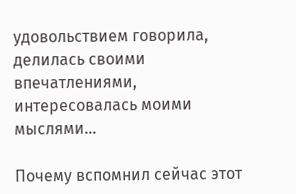удовольствием говорила, делилась своими впечатлениями, интересовалась моими мыслями…

Почему вспомнил сейчас этот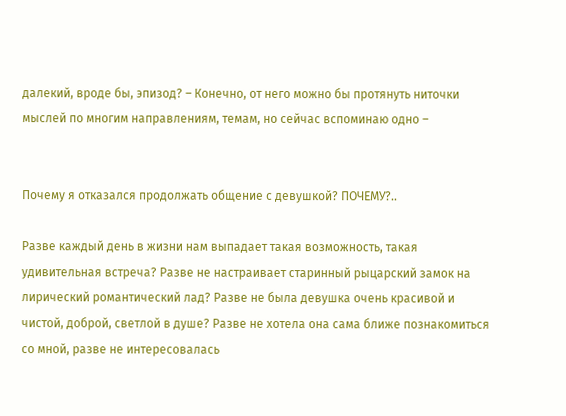далекий, вроде бы, эпизод? – Конечно, от него можно бы протянуть ниточки мыслей по многим направлениям, темам, но сейчас вспоминаю одно –


Почему я отказался продолжать общение с девушкой? ПОЧЕМУ?..

Разве каждый день в жизни нам выпадает такая возможность, такая удивительная встреча? Разве не настраивает старинный рыцарский замок на лирический романтический лад? Разве не была девушка очень красивой и чистой, доброй, светлой в душе? Разве не хотела она сама ближе познакомиться со мной, разве не интересовалась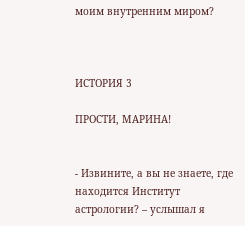моим внутренним миром?



ИСТОРИЯ 3

ПРОСТИ, МАРИНА!


- Извините, а вы не знаете, где находится Институт астрологии? – услышал я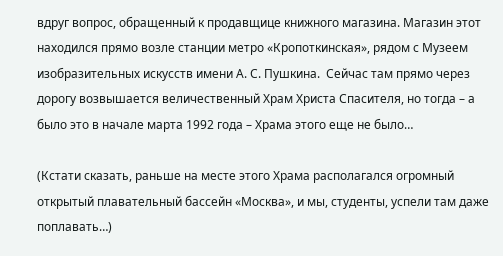вдруг вопрос, обращенный к продавщице книжного магазина. Магазин этот находился прямо возле станции метро «Кропоткинская», рядом с Музеем изобразительных искусств имени А. С. Пушкина.  Сейчас там прямо через дорогу возвышается величественный Храм Христа Спасителя, но тогда – а было это в начале марта 1992 года – Храма этого еще не было…

(Кстати сказать, раньше на месте этого Храма располагался огромный открытый плавательный бассейн «Москва», и мы, студенты, успели там даже поплавать…)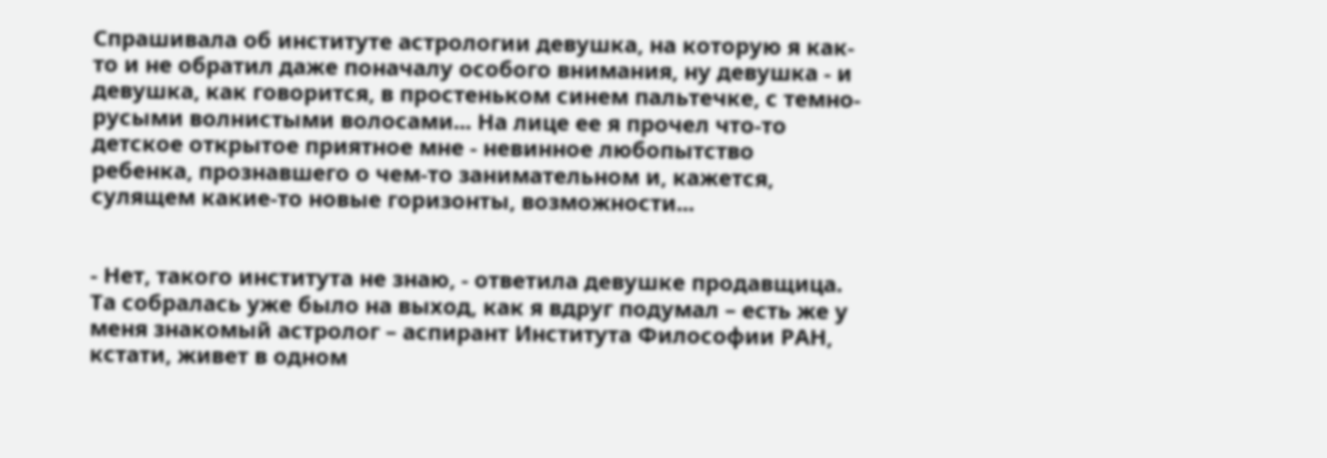Спрашивала об институте астрологии девушка, на которую я как-то и не обратил даже поначалу особого внимания, ну девушка - и девушка, как говорится, в простеньком синем пальтечке, с темно-русыми волнистыми волосами... На лице ее я прочел что-то детское открытое приятное мне - невинное любопытство ребенка, прознавшего о чем-то занимательном и, кажется, сулящем какие-то новые горизонты, возможности...


- Нет, такого института не знаю, - ответила девушке продавщица.
Та собралась уже было на выход, как я вдруг подумал – есть же у меня знакомый астролог – аспирант Института Философии РАН, кстати, живет в одном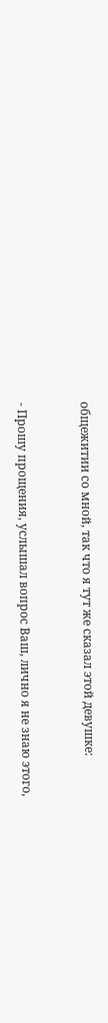общежитии со мной, так что я тут же сказал этой девушке:


- Прошу прощения, услышал вопрос Ваш, лично я не знаю этого,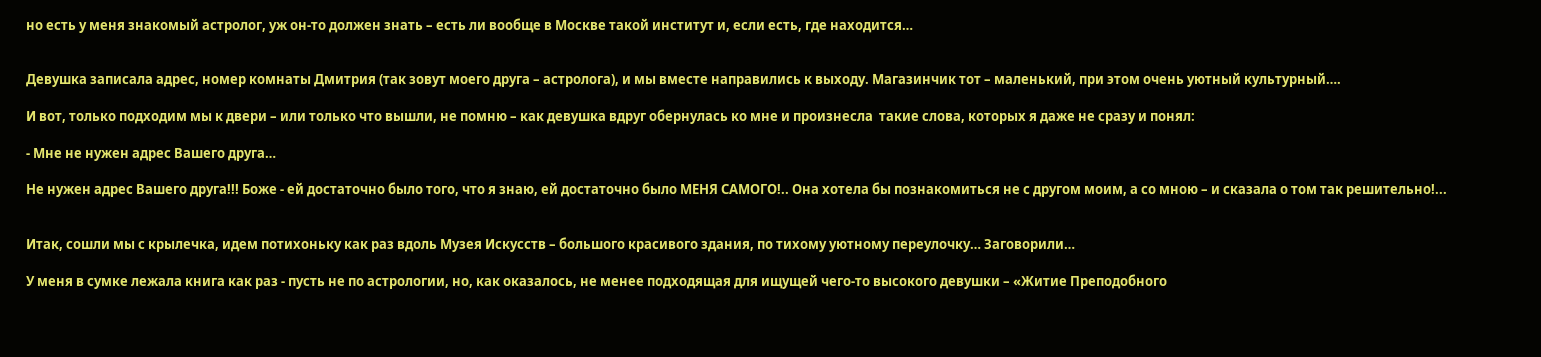но есть у меня знакомый астролог, уж он-то должен знать – есть ли вообще в Москве такой институт и, если есть, где находится…


Девушка записала адрес, номер комнаты Дмитрия (так зовут моего друга – астролога), и мы вместе направились к выходу. Магазинчик тот – маленький, при этом очень уютный культурный….

И вот, только подходим мы к двери – или только что вышли, не помню – как девушка вдруг обернулась ко мне и произнесла  такие слова, которых я даже не сразу и понял:

- Мне не нужен адрес Вашего друга…

Не нужен адрес Вашего друга!!! Боже - ей достаточно было того, что я знаю, ей достаточно было МЕНЯ САМОГО!.. Она хотела бы познакомиться не с другом моим, а со мною – и сказала о том так решительно!...


Итак, сошли мы с крылечка, идем потихоньку как раз вдоль Музея Искусств – большого красивого здания, по тихому уютному переулочку… Заговорили…

У меня в сумке лежала книга как раз - пусть не по астрологии, но, как оказалось, не менее подходящая для ищущей чего-то высокого девушки – «Житие Преподобного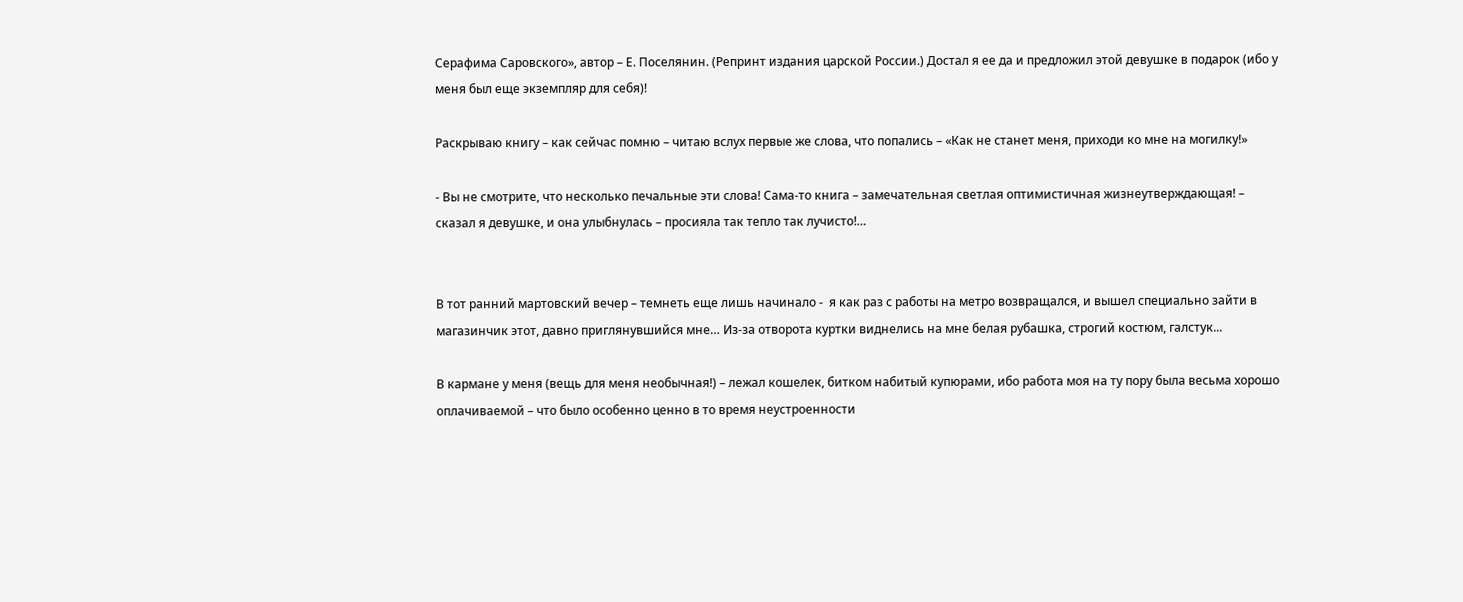Серафима Саровского», автор – Е. Поселянин. (Репринт издания царской России.) Достал я ее да и предложил этой девушке в подарок (ибо у меня был еще экземпляр для себя)!

Раскрываю книгу – как сейчас помню – читаю вслух первые же слова, что попались – «Как не станет меня, приходи ко мне на могилку!»

- Вы не смотрите, что несколько печальные эти слова! Сама-то книга – замечательная светлая оптимистичная жизнеутверждающая! – сказал я девушке, и она улыбнулась – просияла так тепло так лучисто!…


В тот ранний мартовский вечер – темнеть еще лишь начинало -  я как раз с работы на метро возвращался, и вышел специально зайти в магазинчик этот, давно приглянувшийся мне… Из-за отворота куртки виднелись на мне белая рубашка, строгий костюм, галстук...

В кармане у меня (вещь для меня необычная!) – лежал кошелек, битком набитый купюрами, ибо работа моя на ту пору была весьма хорошо оплачиваемой – что было особенно ценно в то время неустроенности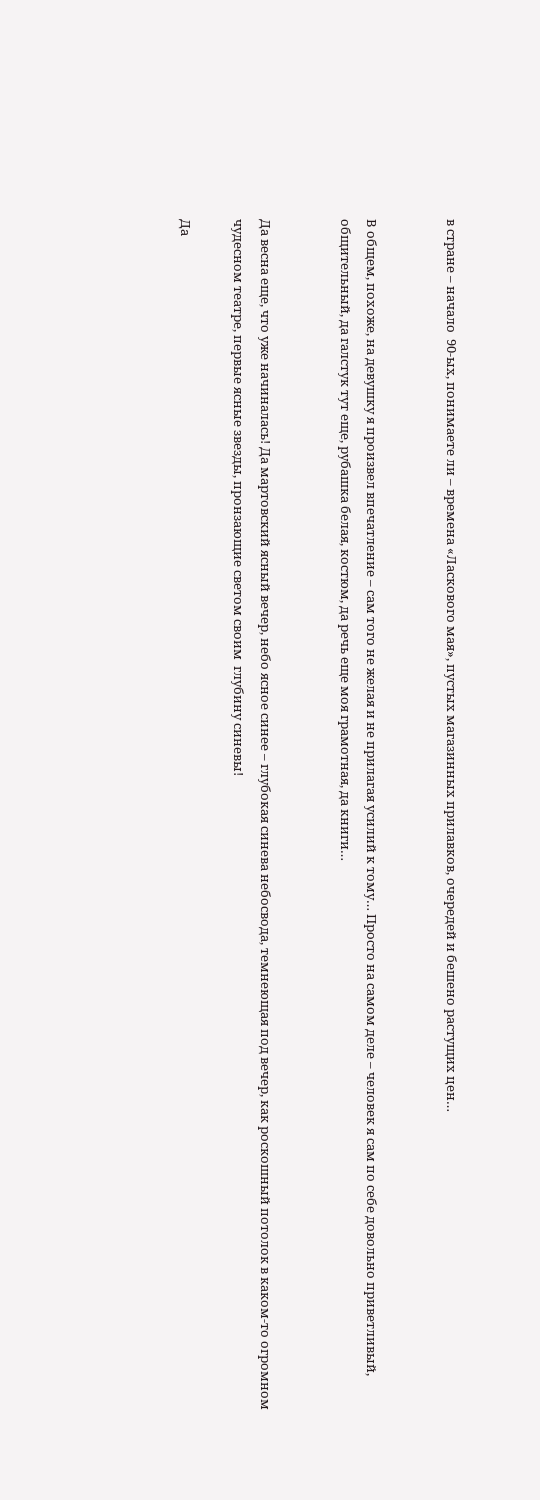в стране – начало  90-ых, понимаете ли – времена «Ласкового мая», пустых магазинных прилавков, очередей и бешено растущих цен…


В общем, похоже, на девушку я произвел впечатление – сам того не желая и не прилагая усилий к тому… Просто на самом деле – человек я сам по себе довольно приветливый, общительный, да галстук тут еще, рубашка белая, костюм, да речь еще моя грамотная, да книги…


Да весна еще, что уже начиналась! Да мартовский ясный вечер, небо ясное синее – глубокая синева небосвода, темнеющая под вечер, как роскошный потолок в каком-то огромном чудесном театре, первые ясные звезды, пронзающие светом своим  глубину синевы!

Да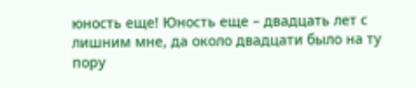юность еще! Юность еще – двадцать лет с лишним мне, да около двадцати было на ту пору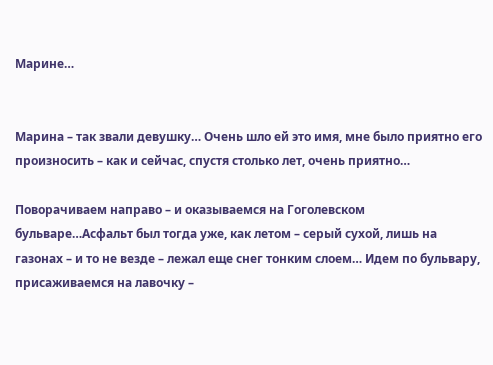Марине…


Марина – так звали девушку… Очень шло ей это имя, мне было приятно его произносить – как и сейчас, спустя столько лет, очень приятно…

Поворачиваем направо – и оказываемся на Гоголевском бульваре…Асфальт был тогда уже, как летом – серый сухой, лишь на газонах – и то не везде – лежал еще снег тонким слоем… Идем по бульвару, присаживаемся на лавочку –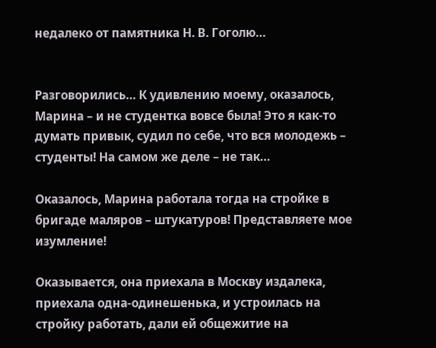недалеко от памятника Н. В. Гоголю…


Разговорились… К удивлению моему, оказалось, Марина – и не студентка вовсе была! Это я как-то думать привык, судил по себе, что вся молодежь – студенты! На самом же деле – не так…

Оказалось, Марина работала тогда на стройке в бригаде маляров – штукатуров! Представляете мое изумление!

Оказывается, она приехала в Москву издалека, приехала одна-одинешенька, и устроилась на стройку работать, дали ей общежитие на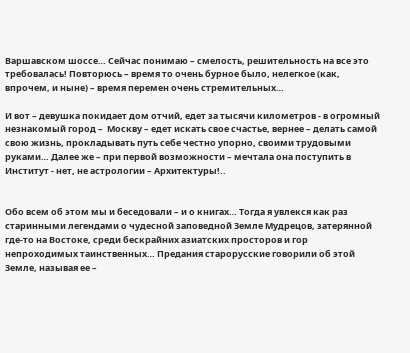Варшавском шоссе… Сейчас понимаю – смелость, решительность на все это требовалась! Повторюсь – время то очень бурное было, нелегкое (как, впрочем, и ныне) – время перемен очень стремительных…

И вот – девушка покидает дом отчий, едет за тысячи километров - в огромный незнакомый город –  Москву – едет искать свое счастье, вернее – делать самой свою жизнь, прокладывать путь себе честно упорно, своими трудовыми руками… Далее же – при первой возможности – мечтала она поступить в Институт - нет, не астрологии – Архитектуры!..


Обо всем об этом мы и беседовали – и о книгах… Тогда я увлекся как раз старинными легендами о чудесной заповедной Земле Мудрецов, затерянной где-то на Востоке, среди бескрайних азиатских просторов и гор непроходимых таинственных… Предания старорусские говорили об этой Земле, называя ее –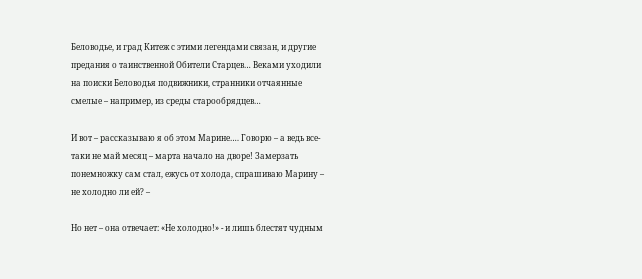Беловодье, и град Китеж с этими легендами связан, и другие предания о таинственной Обители Старцев… Веками уходили на поиски Беловодья подвижники, странники отчаянные смелые – например, из среды старообрядцев…

И вот – рассказываю я об этом Марине…. Говорю – а ведь все-таки не май месяц – марта начало на дворе! Замерзать понемножку сам стал, ежусь от холода, спрашиваю Марину – не холодно ли ей? –

Но нет – она отвечает: «Не холодно!» - и лишь блестят чудным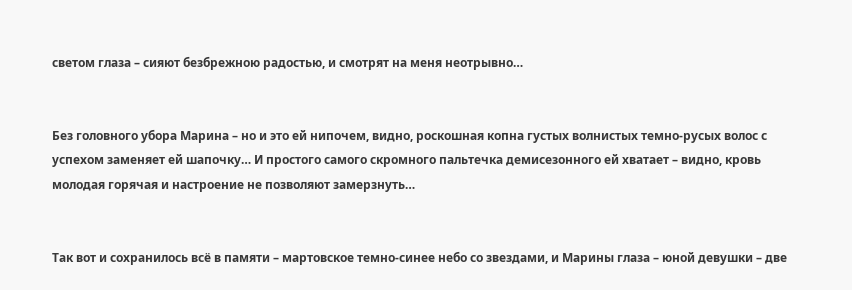светом глаза – сияют безбрежною радостью, и смотрят на меня неотрывно…


Без головного убора Марина – но и это ей нипочем, видно, роскошная копна густых волнистых темно-русых волос с успехом заменяет ей шапочку… И простого самого скромного пальтечка демисезонного ей хватает – видно, кровь молодая горячая и настроение не позволяют замерзнуть…


Так вот и сохранилось всё в памяти – мартовское темно-синее небо со звездами, и Марины глаза – юной девушки – две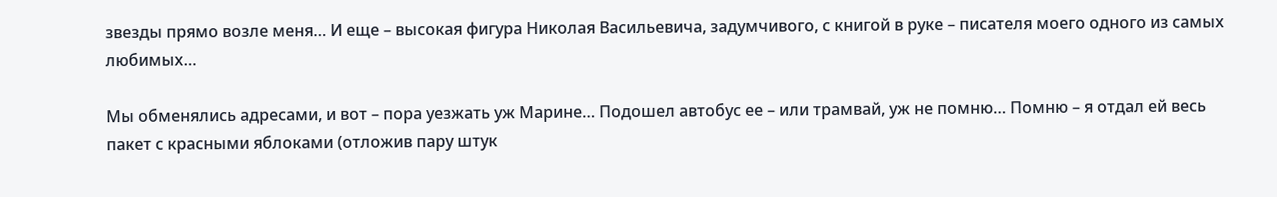звезды прямо возле меня… И еще – высокая фигура Николая Васильевича, задумчивого, с книгой в руке – писателя моего одного из самых любимых…

Мы обменялись адресами, и вот – пора уезжать уж Марине… Подошел автобус ее – или трамвай, уж не помню… Помню – я отдал ей весь пакет с красными яблоками (отложив пару штук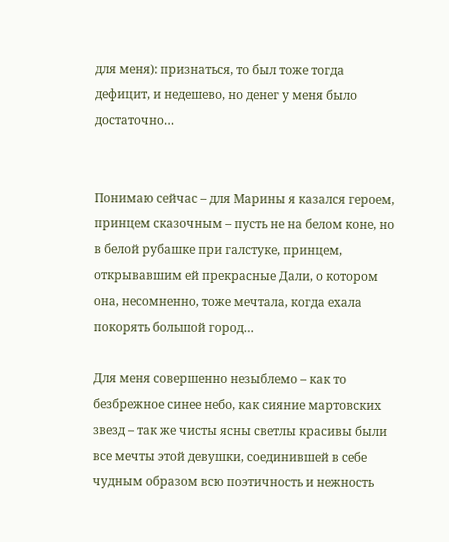для меня): признаться, то был тоже тогда дефицит, и недешево, но денег у меня было достаточно…


Понимаю сейчас – для Марины я казался героем, принцем сказочным – пусть не на белом коне, но в белой рубашке при галстуке, принцем, открывавшим ей прекрасные Дали, о котором она, несомненно, тоже мечтала, когда ехала покорять большой город…

Для меня совершенно незыблемо – как то безбрежное синее небо, как сияние мартовских звезд – так же чисты ясны светлы красивы были все мечты этой девушки, соединившей в себе чудным образом всю поэтичность и нежность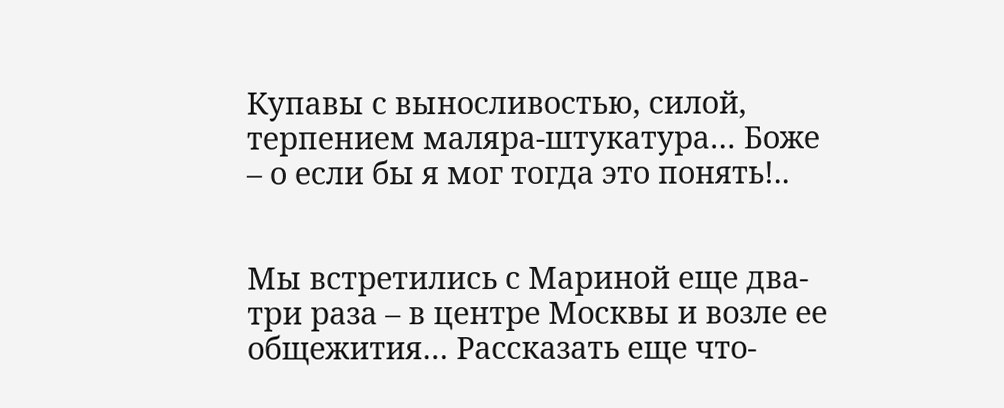Купавы с выносливостью, силой, терпением маляра-штукатура… Боже – о если бы я мог тогда это понять!..


Мы встретились с Мариной еще два-три раза – в центре Москвы и возле ее общежития… Рассказать еще что-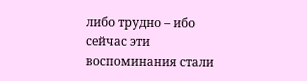либо трудно – ибо сейчас эти воспоминания стали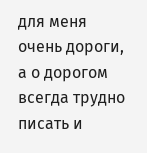для меня очень дороги, а о дорогом всегда трудно писать и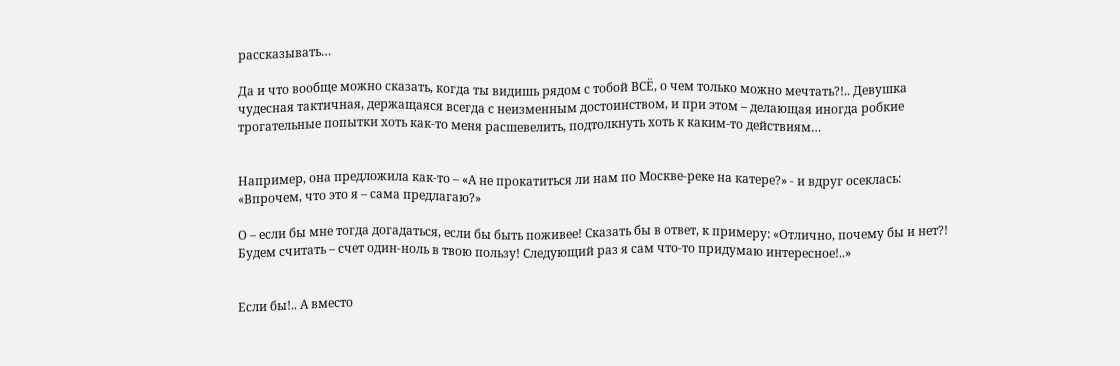рассказывать…

Да и что вообще можно сказать, когда ты видишь рядом с тобой ВСЁ, о чем только можно мечтать?!.. Девушка чудесная тактичная, держащаяся всегда с неизменным достоинством, и при этом – делающая иногда робкие трогательные попытки хоть как-то меня расшевелить, подтолкнуть хоть к каким-то действиям…


Например, она предложила как-то – «А не прокатиться ли нам по Москве-реке на катере?» - и вдруг осеклась: «Впрочем, что это я – сама предлагаю?»

О – если бы мне тогда догадаться, если бы быть поживее! Сказать бы в ответ, к примеру: «Отлично, почему бы и нет?! Будем считать – счет один-ноль в твою пользу! Следующий раз я сам что-то придумаю интересное!..»


Если бы!.. А вместо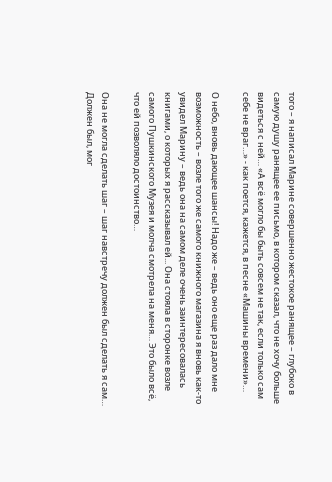того – я написал Марине совершенно жестокое ранящее – глубоко в самую душу ранящее ее письмо, в котором сказал, что не хочу больше видеться с ней… «А всё могло бы быть совсем не так, если только сам себе не враг…» - как поется, кажется, в песне «Машины времени»…

О небо, вновь дающее шансы! Надо же – ведь оно еще раз дало мне возможность – возле того же самого книжного магазина я вновь как-то увидел Марину – ведь она на самом деле очень заинтересовалась книгами, о которых я рассказывал ей... Она стояла в сторонке возле самого Пушкинского Музея и молча смотрела на меня… Это было всё, что ей позволяло достоинство…

Она не могла сделать шаг – шаг навстречу должен был сделать я сам… Должен был, мог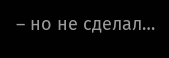– но не сделал…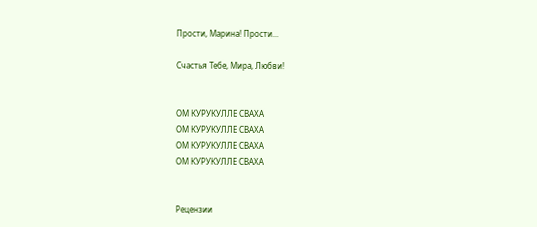Прости, Марина! Прости...

Счастья Тебе, Мира, Любви!


ОМ КУРУКУЛЛЕ СВАХА
ОМ КУРУКУЛЛЕ СВАХА
ОМ КУРУКУЛЛЕ СВАХА
ОМ КУРУКУЛЛЕ СВАХА


Рецензии